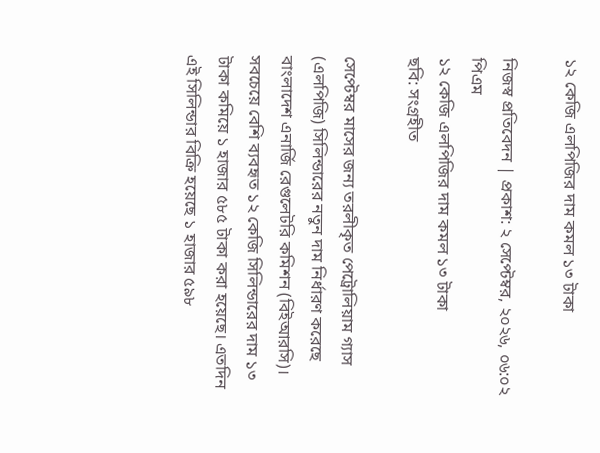১২ কেজি এলপিজির দাম কমল ১৩ টাকা

নিজস্ব প্রতিবেদন | প্রকাশ: ২ সেপ্টেম্বর, ২০২৬, ০৬:০২ পিএম
১২ কেজি এলপিজির দাম কমল ১৩ টাকা
ছবি: সংগ্রহীত

সেপ্টেম্বর মাসের জন্য তরলীকৃত পেট্রোলিয়াম গ্যাস (এলপিজি) সিলিন্ডারের নতুন দাম নির্ধারণ করেছে বাংলাদেশ এনার্জি রেগুলেটরি কমিশন (বিইআরসি)। সবচেয়ে বেশি ব্যবহৃত ১২ কেজি সিলিন্ডারের দাম ১৩ টাকা কমিয়ে ১ হাজার ৫৮৫ টাকা করা হয়েছে। এতদিন এই সিলিন্ডার বিক্রি হয়েছে ১ হাজার ৫৯৮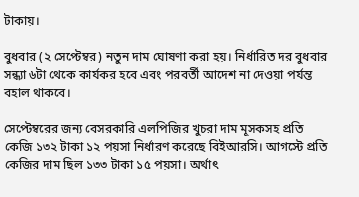টাকায়।

বুধবার (২ সেপ্টেম্বর) নতুন দাম ঘোষণা করা হয়। নির্ধারিত দর বুধবার সন্ধ্যা ৬টা থেকে কার্যকর হবে এবং পরবর্তী আদেশ না দেওয়া পর্যন্ত বহাল থাকবে।

সেপ্টেম্বরের জন্য বেসরকারি এলপিজির খুচরা দাম মূসকসহ প্রতি কেজি ১৩২ টাকা ১২ পয়সা নির্ধারণ করেছে বিইআরসি। আগস্টে প্রতি কেজির দাম ছিল ১৩৩ টাকা ১৫ পয়সা। অর্থাৎ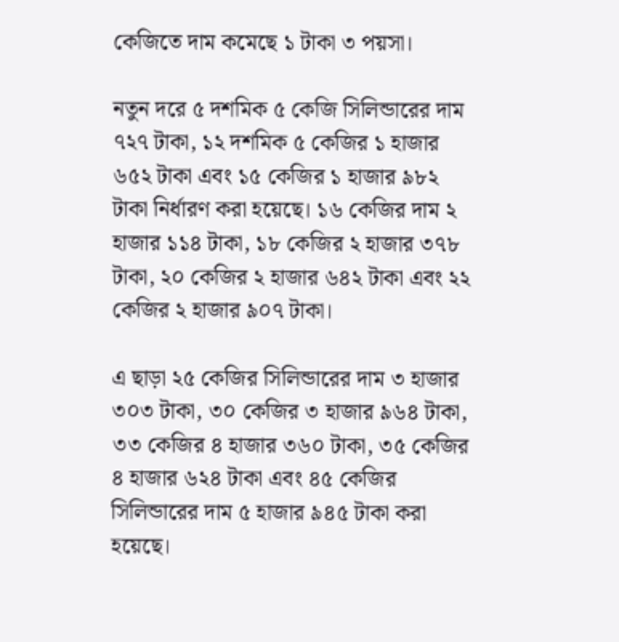কেজিতে দাম কমেছে ১ টাকা ৩ পয়সা।

নতুন দরে ৫ দশমিক ৫ কেজি সিলিন্ডারের দাম ৭২৭ টাকা, ১২ দশমিক ৫ কেজির ১ হাজার ৬৫২ টাকা এবং ১৫ কেজির ১ হাজার ৯৮২ টাকা নির্ধারণ করা হয়েছে। ১৬ কেজির দাম ২ হাজার ১১৪ টাকা, ১৮ কেজির ২ হাজার ৩৭৮ টাকা, ২০ কেজির ২ হাজার ৬৪২ টাকা এবং ২২ কেজির ২ হাজার ৯০৭ টাকা।

এ ছাড়া ২৫ কেজির সিলিন্ডারের দাম ৩ হাজার ৩০৩ টাকা, ৩০ কেজির ৩ হাজার ৯৬৪ টাকা, ৩৩ কেজির ৪ হাজার ৩৬০ টাকা, ৩৫ কেজির ৪ হাজার ৬২৪ টাকা এবং ৪৫ কেজির সিলিন্ডারের দাম ৫ হাজার ৯৪৫ টাকা করা হয়েছে।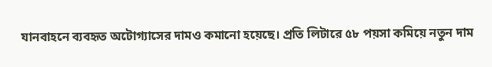যানবাহনে ব্যবহৃত অটোগ্যাসের দামও কমানো হয়েছে। প্রতি লিটারে ৫৮ পয়সা কমিয়ে নতুন দাম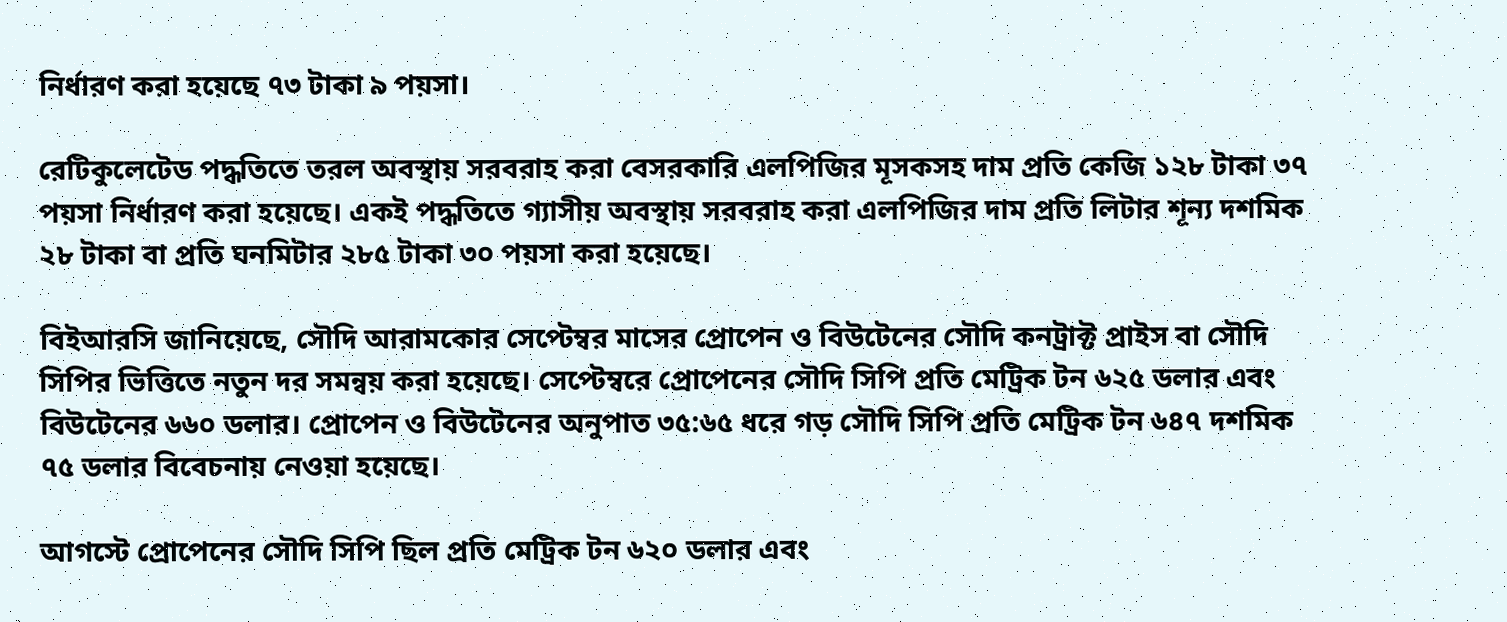নির্ধারণ করা হয়েছে ৭৩ টাকা ৯ পয়সা।

রেটিকুলেটেড পদ্ধতিতে তরল অবস্থায় সরবরাহ করা বেসরকারি এলপিজির মূসকসহ দাম প্রতি কেজি ১২৮ টাকা ৩৭ পয়সা নির্ধারণ করা হয়েছে। একই পদ্ধতিতে গ্যাসীয় অবস্থায় সরবরাহ করা এলপিজির দাম প্রতি লিটার শূন্য দশমিক ২৮ টাকা বা প্রতি ঘনমিটার ২৮৫ টাকা ৩০ পয়সা করা হয়েছে।

বিইআরসি জানিয়েছে, সৌদি আরামকোর সেপ্টেম্বর মাসের প্রোপেন ও বিউটেনের সৌদি কনট্রাক্ট প্রাইস বা সৌদি সিপির ভিত্তিতে নতুন দর সমন্বয় করা হয়েছে। সেপ্টেম্বরে প্রোপেনের সৌদি সিপি প্রতি মেট্রিক টন ৬২৫ ডলার এবং বিউটেনের ৬৬০ ডলার। প্রোপেন ও বিউটেনের অনুপাত ৩৫:৬৫ ধরে গড় সৌদি সিপি প্রতি মেট্রিক টন ৬৪৭ দশমিক ৭৫ ডলার বিবেচনায় নেওয়া হয়েছে।

আগস্টে প্রোপেনের সৌদি সিপি ছিল প্রতি মেট্রিক টন ৬২০ ডলার এবং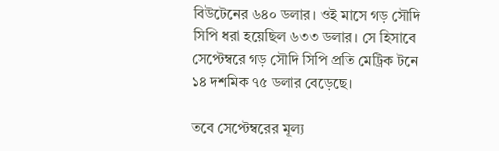বিউটেনের ৬৪০ ডলার। ওই মাসে গড় সৌদি সিপি ধরা হয়েছিল ৬৩৩ ডলার। সে হিসাবে সেপ্টেম্বরে গড় সৌদি সিপি প্রতি মেট্রিক টনে ১৪ দশমিক ৭৫ ডলার বেড়েছে।

তবে সেপ্টেম্বরের মূল্য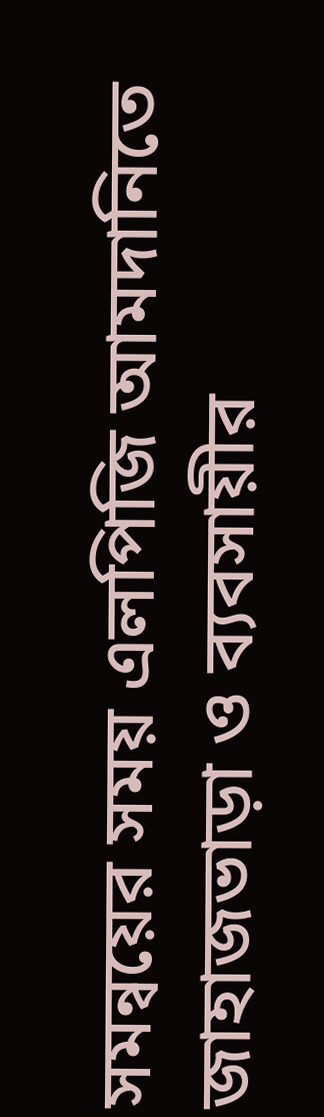সমন্বয়ের সময় এলপিজি আমদানিতে জাহাজভাড়া ও ব্যবসায়ীর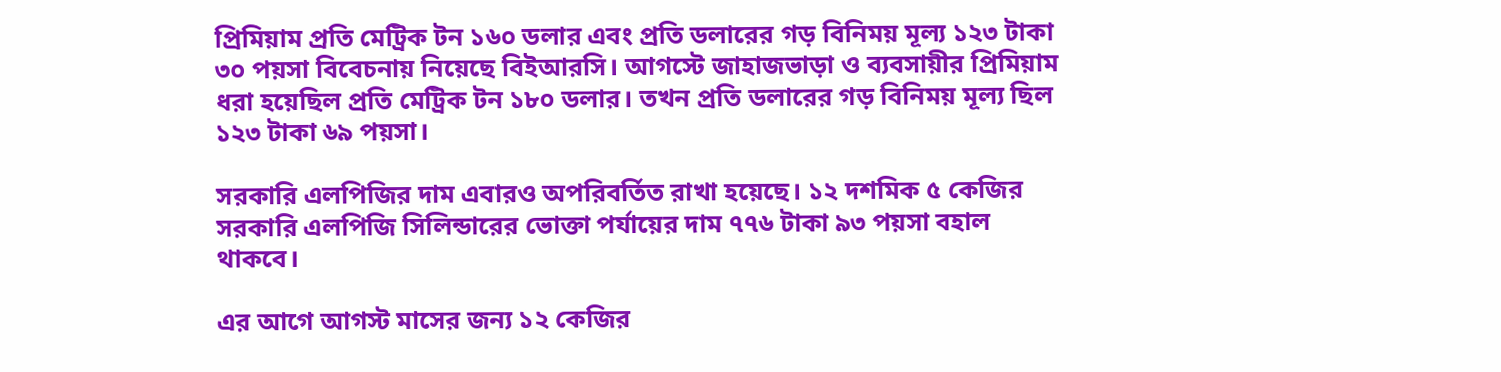প্রিমিয়াম প্রতি মেট্রিক টন ১৬০ ডলার এবং প্রতি ডলারের গড় বিনিময় মূল্য ১২৩ টাকা ৩০ পয়সা বিবেচনায় নিয়েছে বিইআরসি। আগস্টে জাহাজভাড়া ও ব্যবসায়ীর প্রিমিয়াম ধরা হয়েছিল প্রতি মেট্রিক টন ১৮০ ডলার। তখন প্রতি ডলারের গড় বিনিময় মূল্য ছিল ১২৩ টাকা ৬৯ পয়সা।

সরকারি এলপিজির দাম এবারও অপরিবর্তিত রাখা হয়েছে। ১২ দশমিক ৫ কেজির সরকারি এলপিজি সিলিন্ডারের ভোক্তা পর্যায়ের দাম ৭৭৬ টাকা ৯৩ পয়সা বহাল থাকবে।

এর আগে আগস্ট মাসের জন্য ১২ কেজির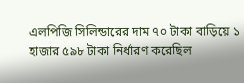এলপিজি সিলিন্ডারের দাম ৭০ টাকা বাড়িয়ে ১ হাজার ৫৯৮ টাকা নির্ধারণ করেছিল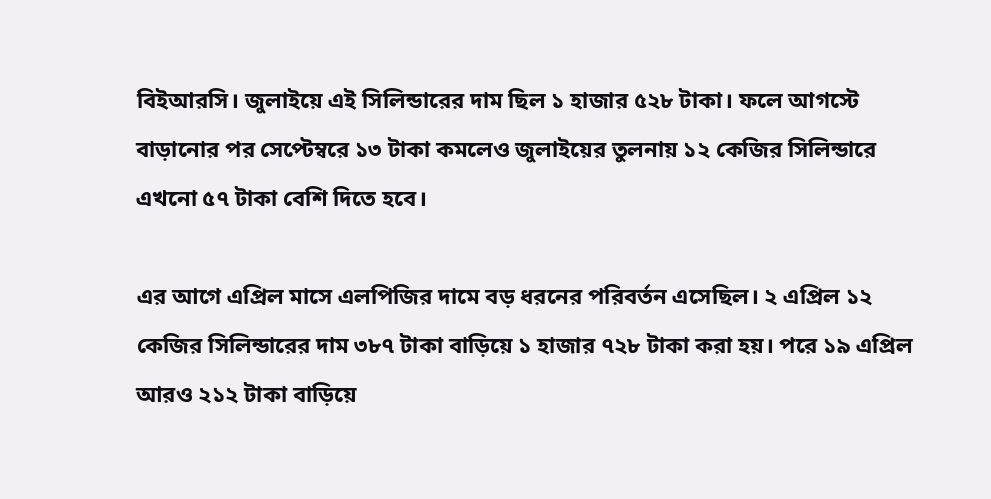বিইআরসি। জুলাইয়ে এই সিলিন্ডারের দাম ছিল ১ হাজার ৫২৮ টাকা। ফলে আগস্টে বাড়ানোর পর সেপ্টেম্বরে ১৩ টাকা কমলেও জুলাইয়ের তুলনায় ১২ কেজির সিলিন্ডারে এখনো ৫৭ টাকা বেশি দিতে হবে।

এর আগে এপ্রিল মাসে এলপিজির দামে বড় ধরনের পরিবর্তন এসেছিল। ২ এপ্রিল ১২ কেজির সিলিন্ডারের দাম ৩৮৭ টাকা বাড়িয়ে ১ হাজার ৭২৮ টাকা করা হয়। পরে ১৯ এপ্রিল আরও ২১২ টাকা বাড়িয়ে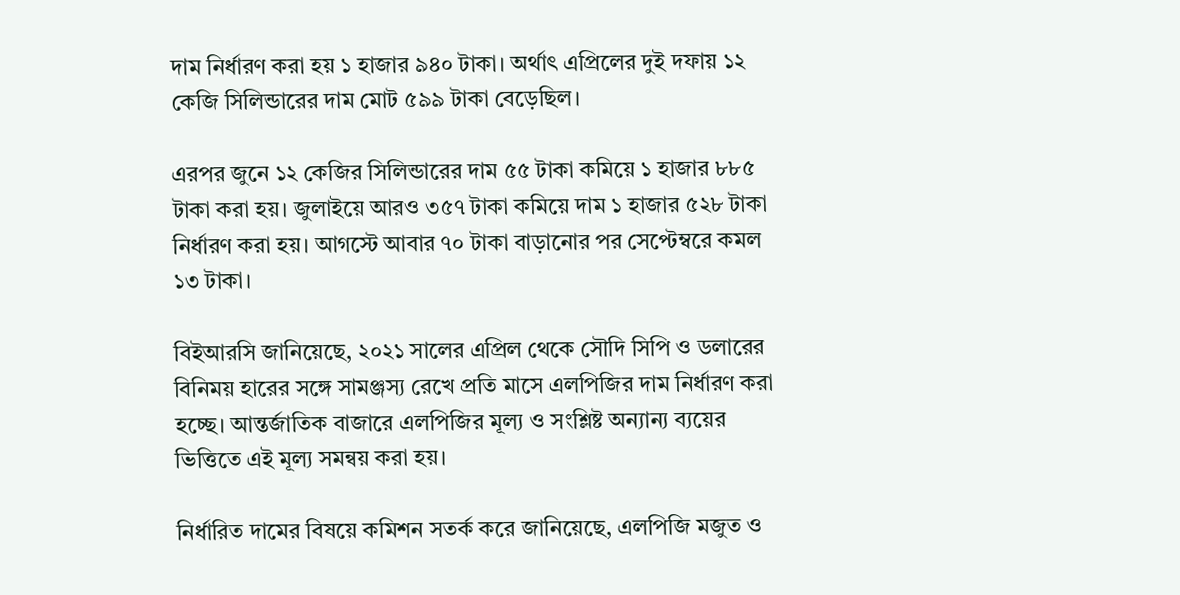দাম নির্ধারণ করা হয় ১ হাজার ৯৪০ টাকা। অর্থাৎ এপ্রিলের দুই দফায় ১২ কেজি সিলিন্ডারের দাম মোট ৫৯৯ টাকা বেড়েছিল।

এরপর জুনে ১২ কেজির সিলিন্ডারের দাম ৫৫ টাকা কমিয়ে ১ হাজার ৮৮৫ টাকা করা হয়। জুলাইয়ে আরও ৩৫৭ টাকা কমিয়ে দাম ১ হাজার ৫২৮ টাকা নির্ধারণ করা হয়। আগস্টে আবার ৭০ টাকা বাড়ানোর পর সেপ্টেম্বরে কমল ১৩ টাকা।

বিইআরসি জানিয়েছে, ২০২১ সালের এপ্রিল থেকে সৌদি সিপি ও ডলারের বিনিময় হারের সঙ্গে সামঞ্জস্য রেখে প্রতি মাসে এলপিজির দাম নির্ধারণ করা হচ্ছে। আন্তর্জাতিক বাজারে এলপিজির মূল্য ও সংশ্লিষ্ট অন্যান্য ব্যয়ের ভিত্তিতে এই মূল্য সমন্বয় করা হয়।

নির্ধারিত দামের বিষয়ে কমিশন সতর্ক করে জানিয়েছে, এলপিজি মজুত ও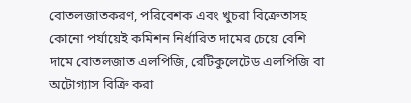বোতলজাতকরণ, পরিবেশক এবং খুচরা বিক্রেতাসহ কোনো পর্যায়েই কমিশন নির্ধারিত দামের চেয়ে বেশি দামে বোতলজাত এলপিজি, রেটিকুলেটেড এলপিজি বা অটোগ্যাস বিক্রি করা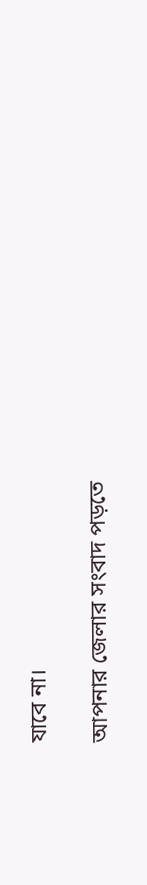যাবে না।

আপনার জেলার সংবাদ পড়তে